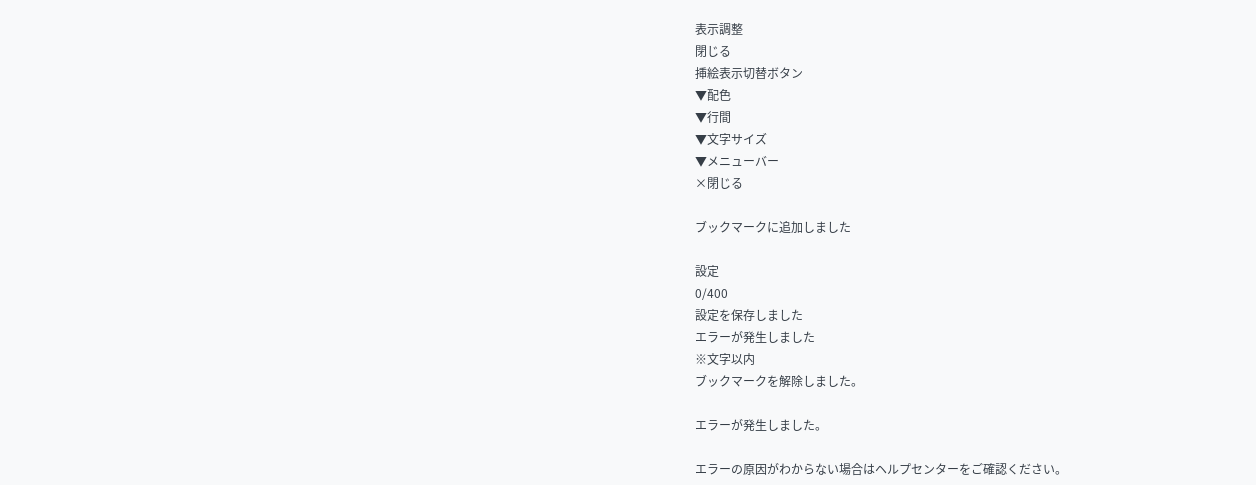表示調整
閉じる
挿絵表示切替ボタン
▼配色
▼行間
▼文字サイズ
▼メニューバー
×閉じる

ブックマークに追加しました

設定
0/400
設定を保存しました
エラーが発生しました
※文字以内
ブックマークを解除しました。

エラーが発生しました。

エラーの原因がわからない場合はヘルプセンターをご確認ください。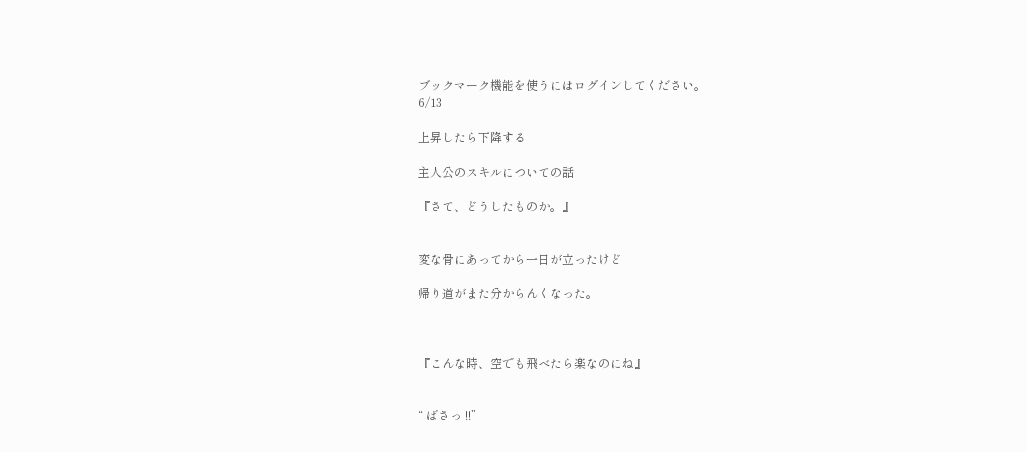ブックマーク機能を使うにはログインしてください。
6/13

上昇したら下降する

主人公のスキルについての話

『さて、どうしたものか。』


変な骨にあってから一日が立ったけど

帰り道がまた分からんくなった。



『こんな時、空でも飛べたら楽なのにね』


“ ばさっ !!”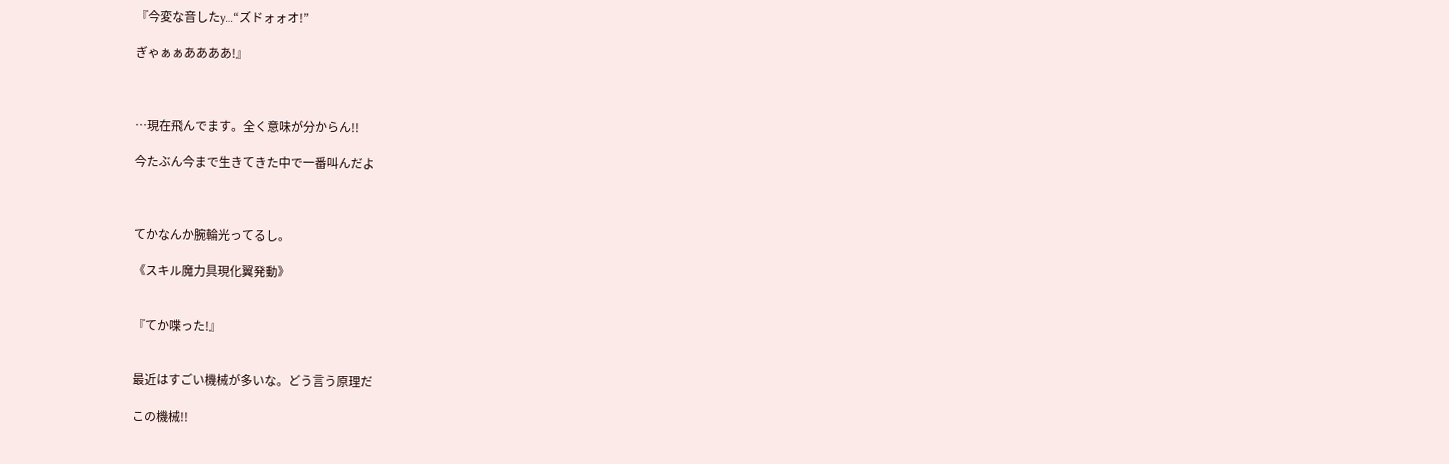『今変な音したy…“ズドォォオ!”

ぎゃぁぁああああ!』



…現在飛んでます。全く意味が分からん!!

今たぶん今まで生きてきた中で一番叫んだよ



てかなんか腕輪光ってるし。

《スキル魔力具現化翼発動》


『てか喋った!』


最近はすごい機械が多いな。どう言う原理だ

この機械!!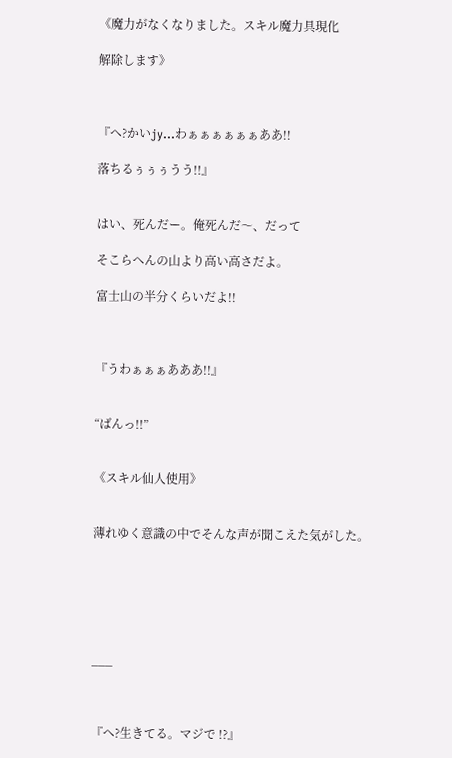《魔力がなくなりました。スキル魔力具現化

解除します》



『へ?かいjy...わぁぁぁぁぁぁああ!!

落ちるぅぅぅうう!!』


はい、死んだー。俺死んだ〜、だって

そこらへんの山より高い高さだよ。

富士山の半分くらいだよ!!



『うわぁぁぁあああ!!』


“ばんっ!!”


《スキル仙人使用》


薄れゆく意識の中でそんな声が聞こえた気がした。






___



『へ?生きてる。マジで !?』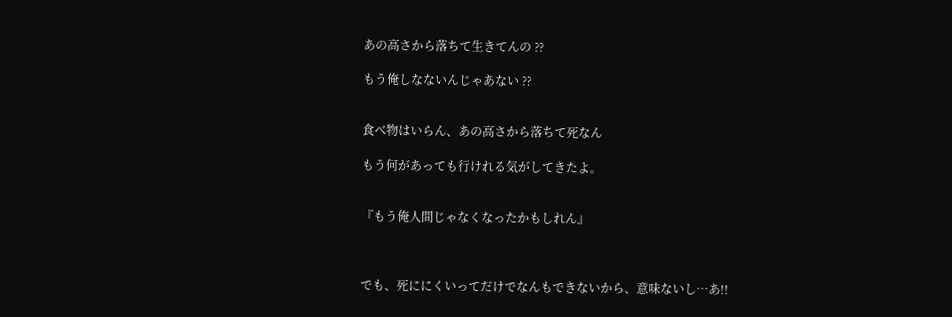あの高さから落ちて生きてんの ⁇

もう俺しなないんじゃあない ⁇


食べ物はいらん、あの高さから落ちて死なん

もう何があっても行けれる気がしてきたよ。


『もう俺人間じゃなくなったかもしれん』



でも、死ににくいってだけでなんもできないから、意味ないし…あ!!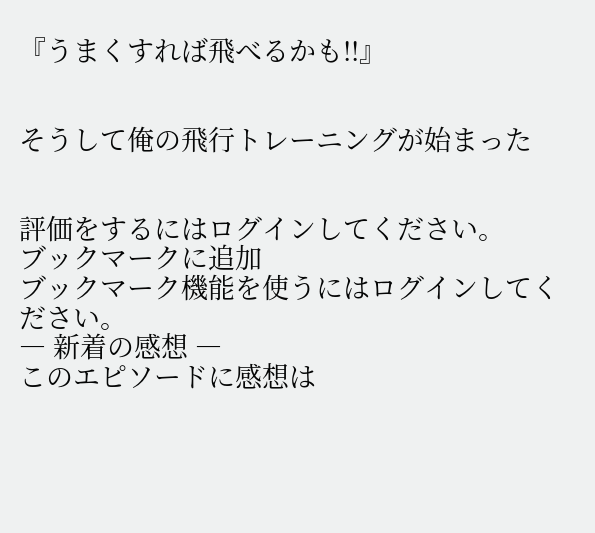『うまくすれば飛べるかも!!』


そうして俺の飛行トレーニングが始まった


評価をするにはログインしてください。
ブックマークに追加
ブックマーク機能を使うにはログインしてください。
― 新着の感想 ―
このエピソードに感想は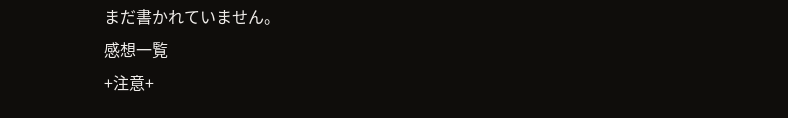まだ書かれていません。
感想一覧
+注意+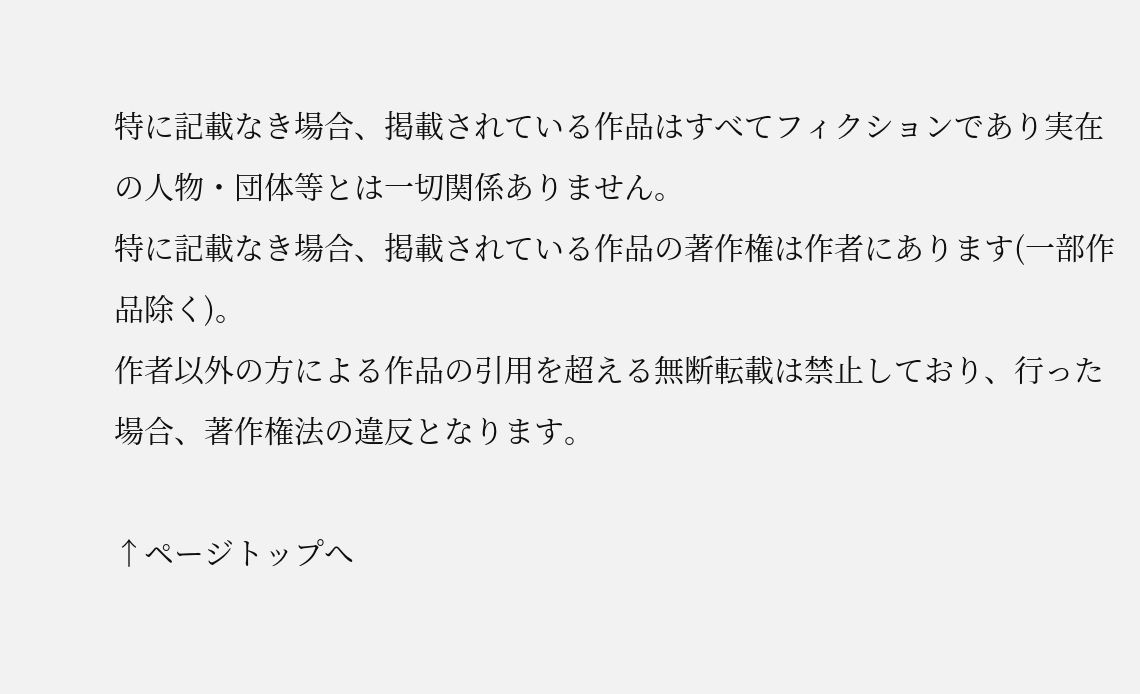特に記載なき場合、掲載されている作品はすべてフィクションであり実在の人物・団体等とは一切関係ありません。
特に記載なき場合、掲載されている作品の著作権は作者にあります(一部作品除く)。
作者以外の方による作品の引用を超える無断転載は禁止しており、行った場合、著作権法の違反となります。

↑ページトップへ